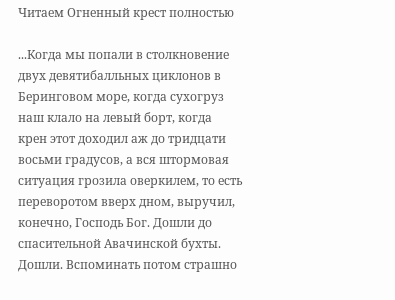Читаем Огненный крест полностью

...Когда мы попали в столкновение двух девятибалльных циклонов в Беринговом море, когда сухогруз наш клало на левый борт, когда крен этот доходил аж до тридцати восьми градусов, а вся штормовая ситуация грозила оверкилем, то есть переворотом вверх дном, выручил, конечно, Господь Бог. Дошли до спасительной Авачинской бухты. Дошли. Вспоминать потом страшно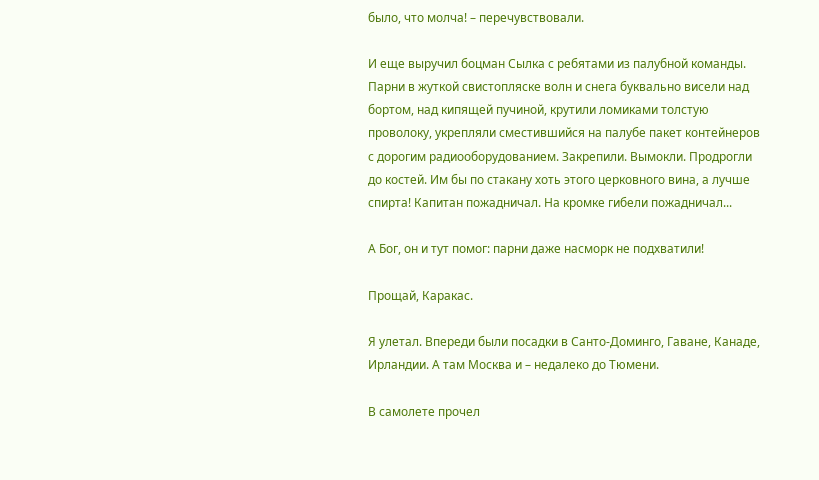было, что молча! – перечувствовали.

И еще выручил боцман Сылка с ребятами из палубной команды. Парни в жуткой свистопляске волн и снега буквально висели над бортом, над кипящей пучиной, крутили ломиками толстую проволоку, укрепляли сместившийся на палубе пакет контейнеров с дорогим радиооборудованием. Закрепили. Вымокли. Продрогли до костей. Им бы по стакану хоть этого церковного вина, а лучше спирта! Капитан пожадничал. На кромке гибели пожадничал...

А Бог, он и тут помог: парни даже насморк не подхватили!

Прощай, Каракас.

Я улетал. Впереди были посадки в Санто-Доминго, Гаване, Канаде, Ирландии. А там Москва и – недалеко до Тюмени.

В самолете прочел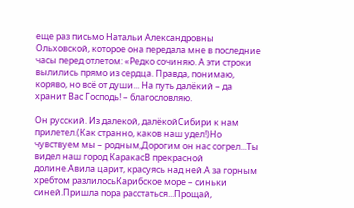еще раз письмо Натальи Александровны Ольховской, которое она передала мне в последние часы перед отлетом: «Редко сочиняю. А эти строки вылились прямо из сердца. Правда, понимаю, коряво, но всё от души... На путь далёкий – да хранит Вас Господь! – благословляю.

Он русский. Из далекой, далёкойСибири к нам прилетел.(Как странно, каков наш удел!)Но чувствуем мы – родным,Дорогим он нас согрел...Ты видел наш город КаракасВ прекрасной долине.Авила царит, красуясь над ней.А за горным хребтом разлилосьКарибское море – синьки синей.Пришла пора расстаться...Прощай,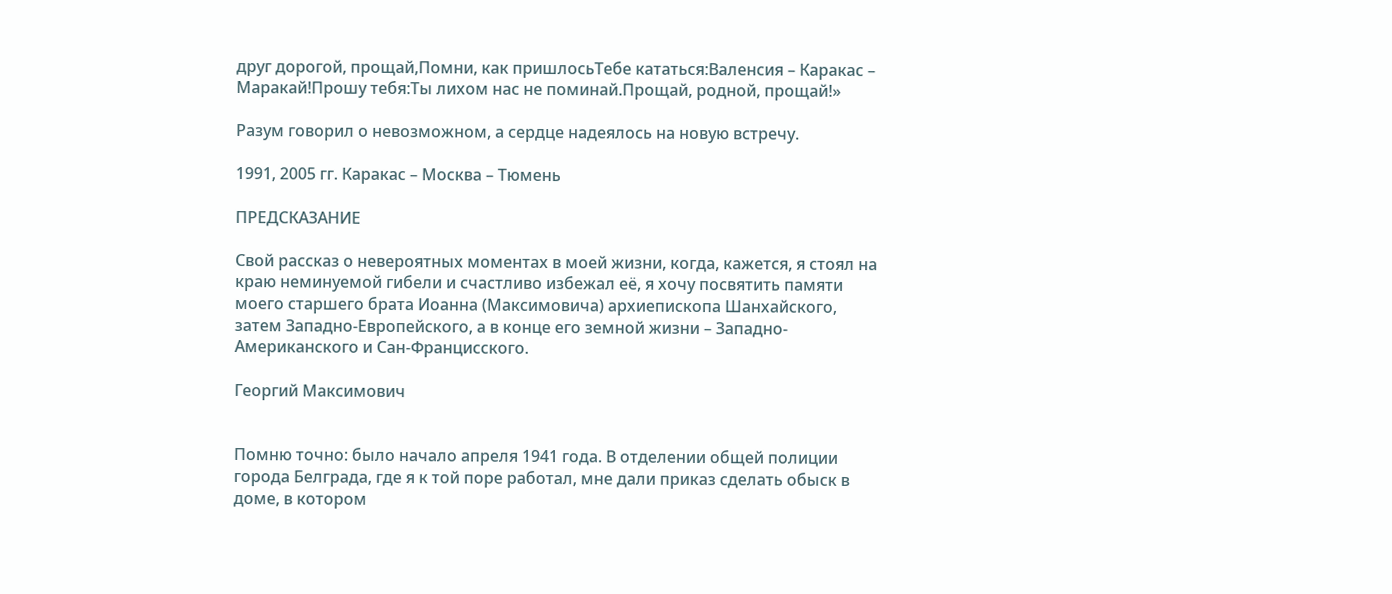друг дорогой, прощай,Помни, как пришлосьТебе кататься:Валенсия – Каракас – Маракай!Прошу тебя:Ты лихом нас не поминай.Прощай, родной, прощай!»

Разум говорил о невозможном, а сердце надеялось на новую встречу.

1991, 2005 гг. Каракас – Москва – Тюмень

ПРЕДСКАЗАНИЕ

Свой рассказ о невероятных моментах в моей жизни, когда, кажется, я стоял на краю неминуемой гибели и счастливо избежал её, я хочу посвятить памяти моего старшего брата Иоанна (Максимовича) архиепископа Шанхайского, затем Западно-Европейского, а в конце его земной жизни – Западно-Американского и Сан-Францисского.

Георгий Максимович


Помню точно: было начало апреля 1941 года. В отделении общей полиции города Белграда, где я к той поре работал, мне дали приказ сделать обыск в доме, в котором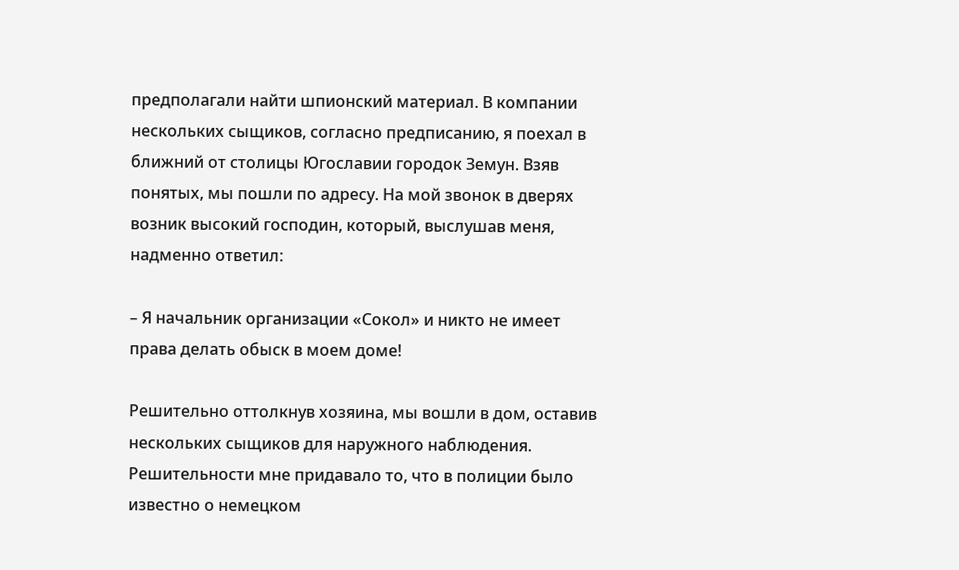предполагали найти шпионский материал. В компании нескольких сыщиков, согласно предписанию, я поехал в ближний от столицы Югославии городок Земун. Взяв понятых, мы пошли по адресу. На мой звонок в дверях возник высокий господин, который, выслушав меня, надменно ответил:

– Я начальник организации «Сокол» и никто не имеет права делать обыск в моем доме!

Решительно оттолкнув хозяина, мы вошли в дом, оставив нескольких сыщиков для наружного наблюдения. Решительности мне придавало то, что в полиции было известно о немецком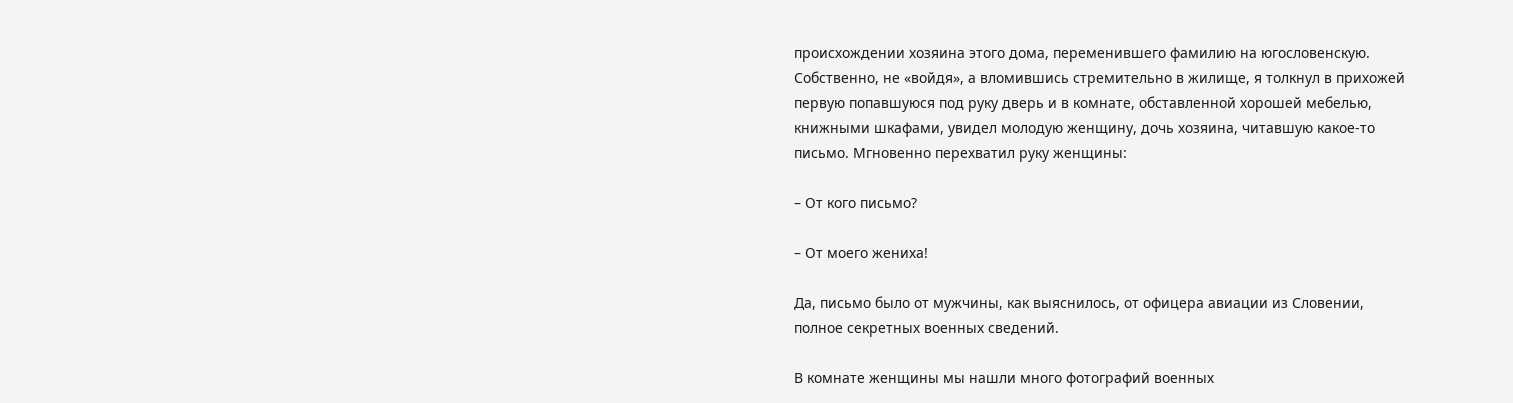происхождении хозяина этого дома, переменившего фамилию на югословенскую. Собственно, не «войдя», а вломившись стремительно в жилище, я толкнул в прихожей первую попавшуюся под руку дверь и в комнате, обставленной хорошей мебелью, книжными шкафами, увидел молодую женщину, дочь хозяина, читавшую какое-то письмо. Мгновенно перехватил руку женщины:

– От кого письмо?

– От моего жениха!

Да, письмо было от мужчины, как выяснилось, от офицера авиации из Словении, полное секретных военных сведений.

В комнате женщины мы нашли много фотографий военных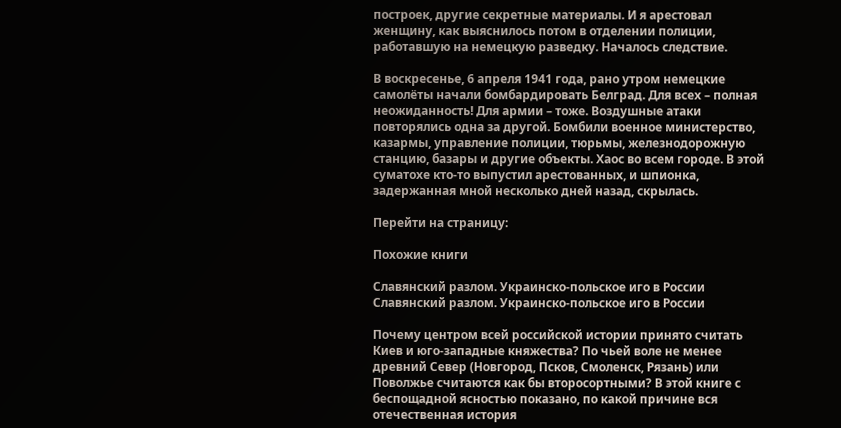построек, другие секретные материалы. И я арестовал женщину, как выяснилось потом в отделении полиции, работавшую на немецкую разведку. Началось следствие.

В воскресенье, 6 апреля 1941 года, рано утром немецкие самолёты начали бомбардировать Белград. Для всех – полная неожиданность! Для армии – тоже. Воздушные атаки повторялись одна за другой. Бомбили военное министерство, казармы, управление полиции, тюрьмы, железнодорожную станцию, базары и другие объекты. Хаос во всем городе. В этой суматохе кто-то выпустил арестованных, и шпионка, задержанная мной несколько дней назад, скрылась.

Перейти на страницу:

Похожие книги

Славянский разлом. Украинско-польское иго в России
Славянский разлом. Украинско-польское иго в России

Почему центром всей российской истории принято считать Киев и юго-западные княжества? По чьей воле не менее древний Север (Новгород, Псков, Смоленск, Рязань) или Поволжье считаются как бы второсортными? В этой книге с беспощадной ясностью показано, по какой причине вся отечественная история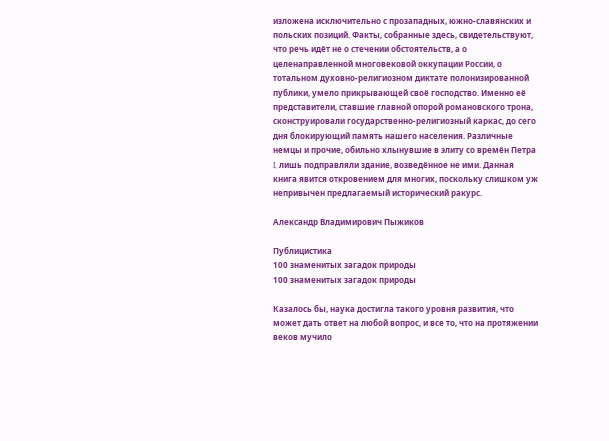изложена исключительно с прозападных, южно-славянских и польских позиций. Факты, собранные здесь, свидетельствуют, что речь идёт не о стечении обстоятельств, а о целенаправленной многовековой оккупации России, о тотальном духовно-религиозном диктате полонизированной публики, умело прикрывающей своё господство. Именно её представители, ставшие главной опорой романовского трона, сконструировали государственно-религиозный каркас, до сего дня блокирующий память нашего населения. Различные немцы и прочие, обильно хлынувшие в элиту со времён Петра I, лишь подправляли здание, возведённое не ими. Данная книга явится откровением для многих, поскольку слишком уж непривычен предлагаемый исторический ракурс.

Александр Владимирович Пыжиков

Публицистика
100 знаменитых загадок природы
100 знаменитых загадок природы

Казалось бы, наука достигла такого уровня развития, что может дать ответ на любой вопрос, и все то, что на протяжении веков мучило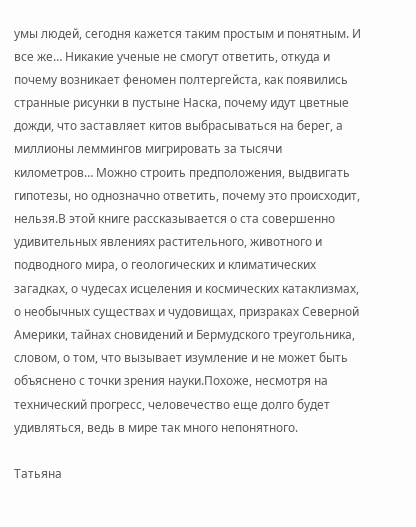умы людей, сегодня кажется таким простым и понятным. И все же… Никакие ученые не смогут ответить, откуда и почему возникает феномен полтергейста, как появились странные рисунки в пустыне Наска, почему идут цветные дожди, что заставляет китов выбрасываться на берег, а миллионы леммингов мигрировать за тысячи километров… Можно строить предположения, выдвигать гипотезы, но однозначно ответить, почему это происходит, нельзя.В этой книге рассказывается о ста совершенно удивительных явлениях растительного, животного и подводного мира, о геологических и климатических загадках, о чудесах исцеления и космических катаклизмах, о необычных существах и чудовищах, призраках Северной Америки, тайнах сновидений и Бермудского треугольника, словом, о том, что вызывает изумление и не может быть объяснено с точки зрения науки.Похоже, несмотря на технический прогресс, человечество еще долго будет удивляться, ведь в мире так много непонятного.

Татьяна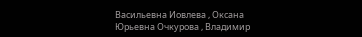Васильевна Иовлева , Оксана Юрьевна Очкурова , Владимир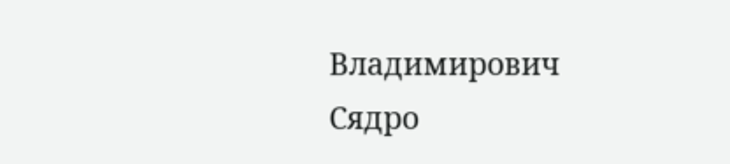Владимирович Сядро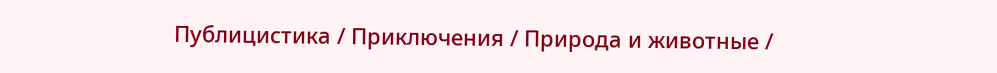Публицистика / Приключения / Природа и животные /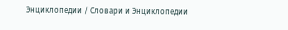Энциклопедии / Словари и Энциклопедии